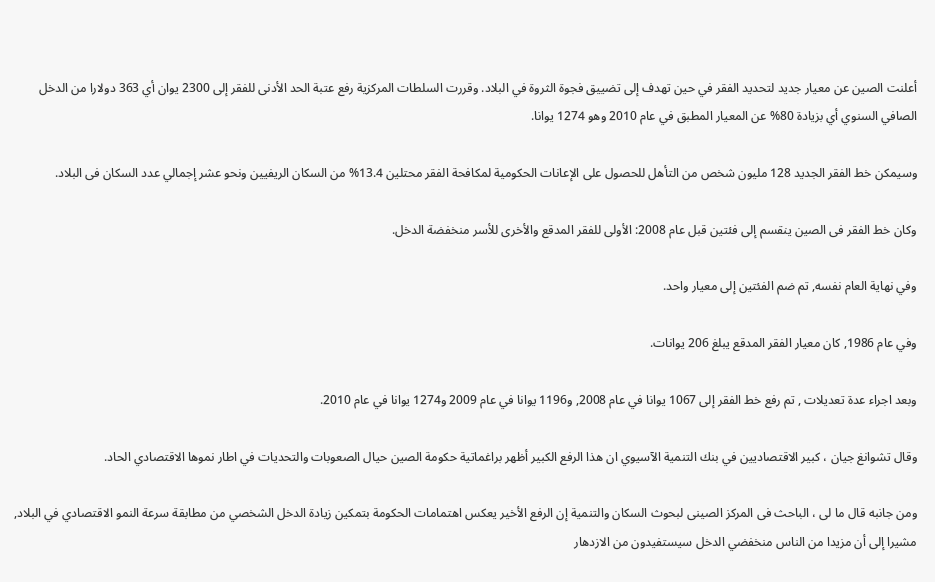أعلنت الصين عن معيار جديد لتحديد الفقر في حين تهدف إلى تضييق فجوة الثروة في البلاد. وقررت السلطات المركزية رفع عتبة الحد الأدنى للفقر إلى 2300 يوان أي 363 دولارا من الدخل الصافي السنوي أي بزيادة 80% عن المعيار المطبق في عام 2010 وهو 1274 يوانا.

وسيمكن خط الفقر الجديد 128 مليون شخص من التأهل للحصول على الإعانات الحكومية لمكافحة الفقر محتلين 13.4% من السكان الريفيين ونحو عشر إجمالي عدد السكان فى البلاد.

وكان خط الفقر فى الصين ينقسم إلى فئتين قبل عام 2008: الأولى للفقر المدقع والأخرى للأسر منخفضة الدخل.

وفي نهاية العام نفسه, تم ضم الفئتين إلى معيار واحد.

وفي عام 1986, كان معيار الفقر المدقع يبلغ 206 يوانات.

وبعد اجراء عدة تعديلات , تم رفع خط الفقر إلى 1067 يوانا في عام 2008, و1196 يوانا في عام 2009 و1274 يوانا في عام 2010.

وقال تشوانغ جيان ، كبير الاقتصاديين في بنك التنمية الآسيوي ان هذا الرفع الكبير أظهر براغماتية حكومة الصين حيال الصعوبات والتحديات في اطار نموها الاقتصادي الحاد.

ومن جانبه قال ما لى ، الباحث فى المركز الصينى لبحوث السكان والتنمية إن الرفع الأخير يعكس اهتمامات الحكومة بتمكين زيادة الدخل الشخصي من مطابقة سرعة النمو الاقتصادي في البلاد, مشيرا إلى أن مزيدا من الناس منخفضي الدخل سيستفيدون من الازدهار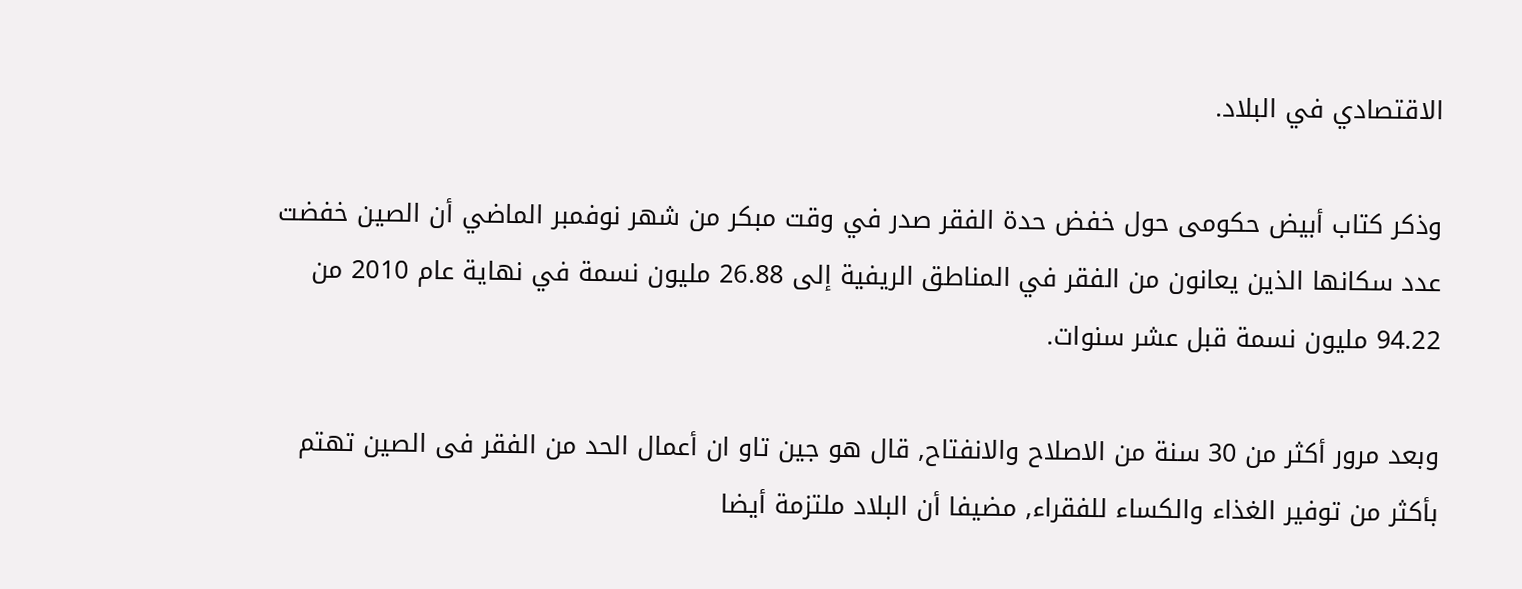الاقتصادي في البلاد.

وذكر كتاب أبيض حكومى حول خفض حدة الفقر صدر في وقت مبكر من شهر نوفمبر الماضي أن الصين خفضت عدد سكانها الذين يعانون من الفقر في المناطق الريفية إلى 26.88 مليون نسمة في نهاية عام 2010 من 94.22 مليون نسمة قبل عشر سنوات.

وبعد مرور أكثر من 30 سنة من الاصلاح والانفتاح, قال هو جين تاو ان أعمال الحد من الفقر فى الصين تهتم بأكثر من توفير الغذاء والكساء للفقراء, مضيفا أن البلاد ملتزمة أيضا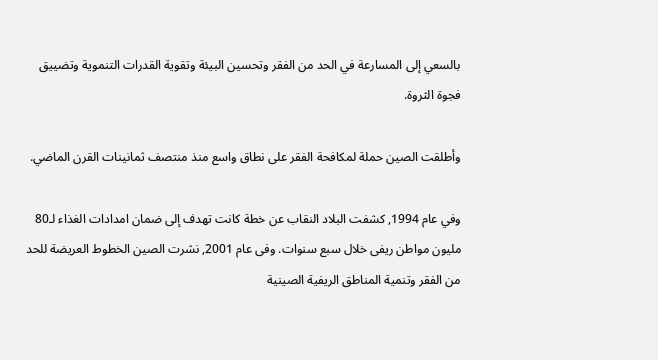بالسعي إلى المسارعة في الحد من الفقر وتحسين البيئة وتقوية القدرات التنموية وتضييق فجوة الثروة.

وأطلقت الصين حملة لمكافحة الفقر على نطاق واسع منذ منتصف ثمانينات القرن الماضي.

وفي عام 1994, كشفت البلاد النقاب عن خطة كانت تهدف إلى ضمان امدادات الغذاء لـ80 مليون مواطن ريفى خلال سبع سنوات. وفى عام 2001, نشرت الصين الخطوط العريضة للحد من الفقر وتنمية المناطق الريفية الصينية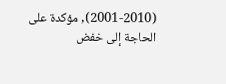(2001-2010), مؤكدة على الحاجة إلى خفض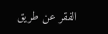الفقر عن طريق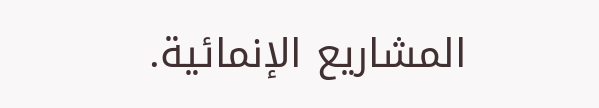المشاريع الإنمائية.